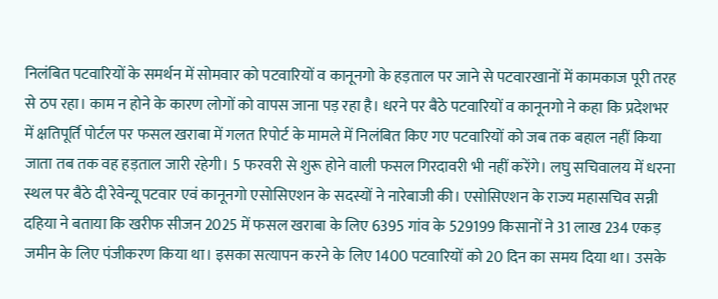निलंबित पटवारियों के समर्थन में सोमवार को पटवारियों व कानूनगो के हड़ताल पर जाने से पटवारखानों में कामकाज पूरी तरह से ठप रहा। काम न होने के कारण लोगों को वापस जाना पड़ रहा है। धरने पर बैठे पटवारियों व कानूनगो ने कहा कि प्रदेशभर में क्षतिपूर्ति पोर्टल पर फसल खराबा में गलत रिपोर्ट के मामले में निलंबित किए गए पटवारियों को जब तक बहाल नहीं किया जाता तब तक वह हड़ताल जारी रहेगी। 5 फरवरी से शुरू होने वाली फसल गिरदावरी भी नहीं करेंगे। लघु सचिवालय में धरना स्थल पर बैठे दी रेवेन्यू पटवार एवं कानूनगो एसोसिएशन के सदस्यों ने नारेबाजी की। एसोसिएशन के राज्य महासचिव सन्नी दहिया ने बताया कि खरीफ सीजन 2025 में फसल खराबा के लिए 6395 गांव के 529199 किसानों ने 31 लाख 234 एकड़ जमीन के लिए पंजीकरण किया था। इसका सत्यापन करने के लिए 1400 पटवारियों को 20 दिन का समय दिया था। उसके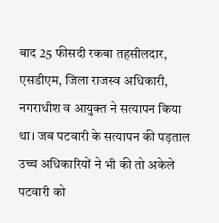बाद 25 फीसदी रकबा तहसीलदार, एसडीएम, जिला राजस्व अधिकारी, नगराधीश व आयुक्त ने सत्यापन किया था। जब पटवारी के सत्यापन की पड़ताल उच्च अधिकारियों ने भी की तो अकेले पटवारी को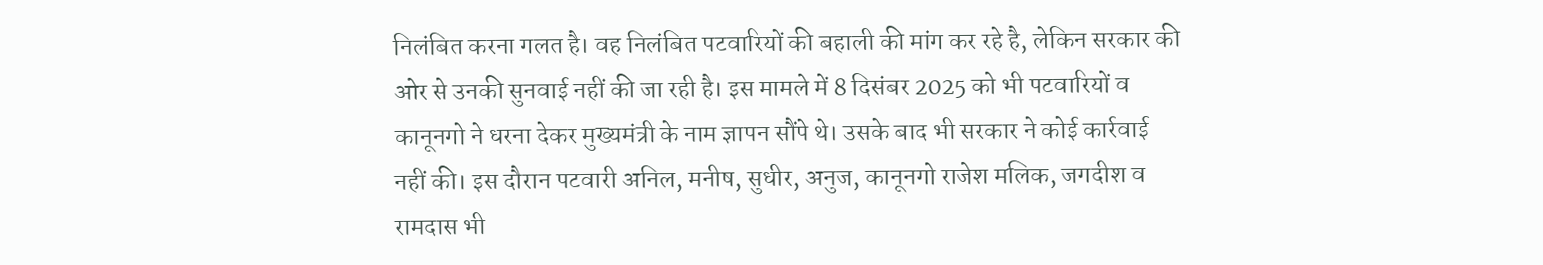निलंबित करना गलत है। वह निलंबित पटवारियों की बहाली की मांग कर रहे है, लेकिन सरकार की ओर से उनकी सुनवाई नहीं की जा रही है। इस मामले में 8 दिसंबर 2025 को भी पटवारियों व कानूनगो ने धरना देकर मुख्यमंत्री के नाम ज्ञापन सौंपे थे। उसके बाद भी सरकार ने कोई कार्रवाई नहीं की। इस दौरान पटवारी अनिल, मनीष, सुधीर, अनुज, कानूनगो राजेश मलिक, जगदीश व रामदास भी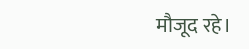मौजूद रहे।